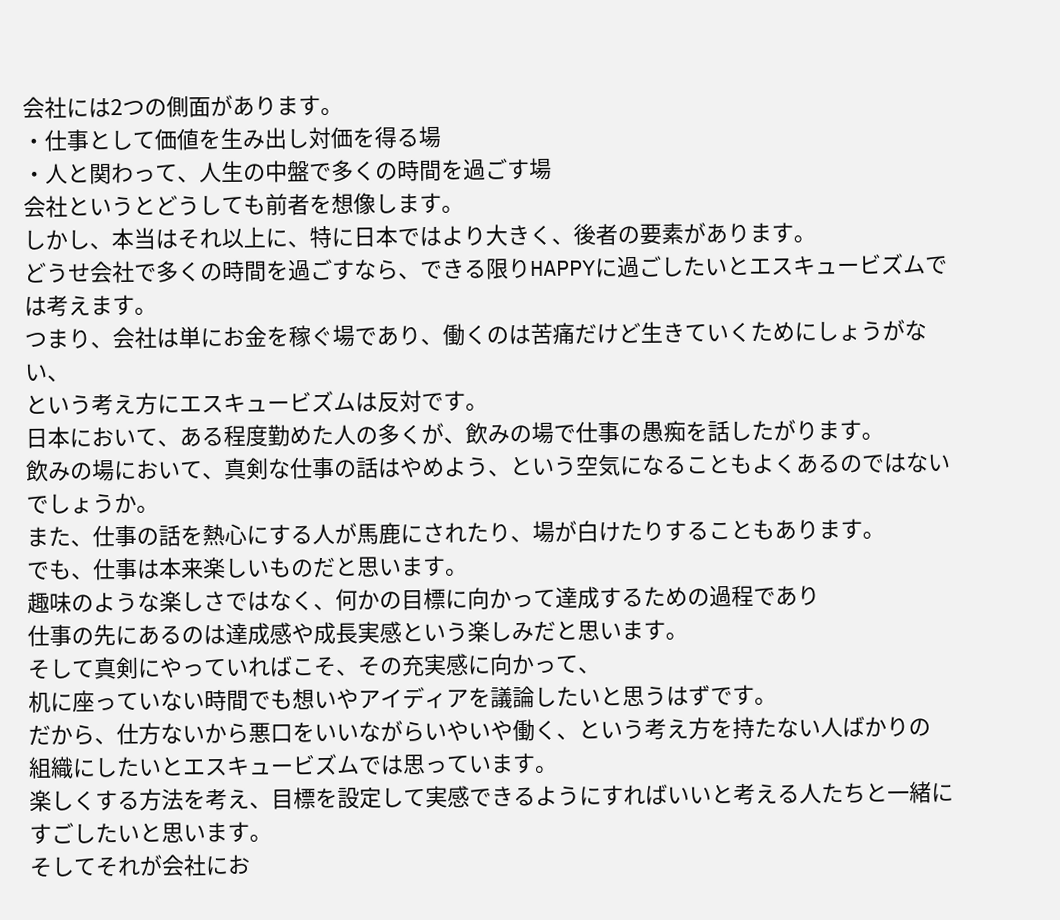会社には2つの側面があります。
・仕事として価値を生み出し対価を得る場
・人と関わって、人生の中盤で多くの時間を過ごす場
会社というとどうしても前者を想像します。
しかし、本当はそれ以上に、特に日本ではより大きく、後者の要素があります。
どうせ会社で多くの時間を過ごすなら、できる限りHAPPYに過ごしたいとエスキュービズムでは考えます。
つまり、会社は単にお金を稼ぐ場であり、働くのは苦痛だけど生きていくためにしょうがない、
という考え方にエスキュービズムは反対です。
日本において、ある程度勤めた人の多くが、飲みの場で仕事の愚痴を話したがります。
飲みの場において、真剣な仕事の話はやめよう、という空気になることもよくあるのではないでしょうか。
また、仕事の話を熱心にする人が馬鹿にされたり、場が白けたりすることもあります。
でも、仕事は本来楽しいものだと思います。
趣味のような楽しさではなく、何かの目標に向かって達成するための過程であり
仕事の先にあるのは達成感や成長実感という楽しみだと思います。
そして真剣にやっていればこそ、その充実感に向かって、
机に座っていない時間でも想いやアイディアを議論したいと思うはずです。
だから、仕方ないから悪口をいいながらいやいや働く、という考え方を持たない人ばかりの
組織にしたいとエスキュービズムでは思っています。
楽しくする方法を考え、目標を設定して実感できるようにすればいいと考える人たちと一緒にすごしたいと思います。
そしてそれが会社にお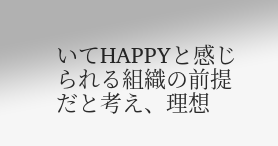いてHAPPYと感じられる組織の前提だと考え、理想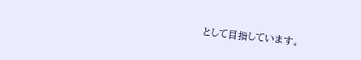として目指しています。